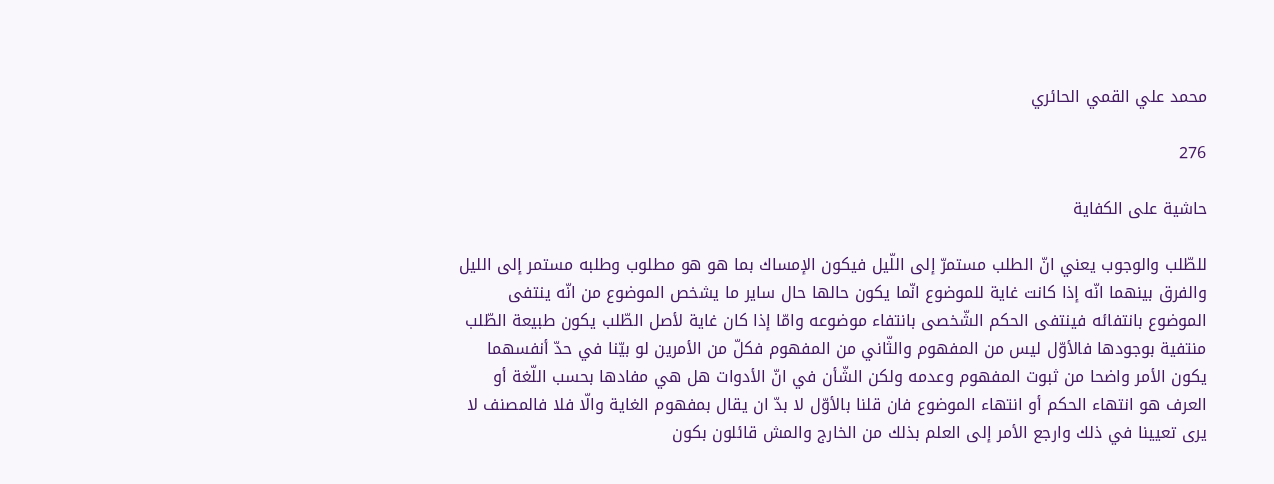محمد علي القمي الحائري

276

حاشية على الكفاية

للطّلب والوجوب يعني انّ الطلب مستمرّ إلى اللّيل فيكون الإمساك بما هو هو مطلوب وطلبه مستمر إلى الليل والفرق بينهما انّه إذا كانت غاية للموضوع انّما يكون حالها حال ساير ما يشخص الموضوع من انّه ينتفى الموضوع بانتفائه فينتفى الحكم الشّخصى بانتفاء موضوعه وامّا إذا كان غاية لأصل الطّلب يكون طبيعة الطّلب منتفية بوجودها فالأوّل ليس من المفهوم والثّاني من المفهوم فكلّ من الأمرين لو بيّنا في حدّ أنفسهما يكون الأمر واضحا من ثبوت المفهوم وعدمه ولكن الشّأن في انّ الأدوات هل هي مفادها بحسب اللّغة أو العرف هو انتهاء الحكم أو انتهاء الموضوع فان قلنا بالأوّل لا بدّ ان يقال بمفهوم الغاية والّا فلا فالمصنف لا يرى تعيينا في ذلك وارجع الأمر إلى العلم بذلك من الخارج والمش قائلون بكون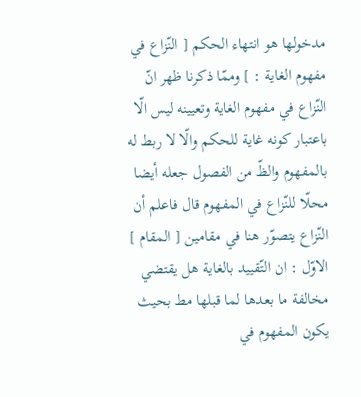مدخولها هو انتهاء الحكم [ النّزاع في مفهوم الغاية : ] وممّا ذكرنا ظهر انّ النّزاع في مفهوم الغاية وتعيينه ليس الّا باعتبار كونه غاية للحكم والّا لا ربط له بالمفهوم والظّ من الفصول جعله أيضا محلّا للنّزاع في المفهوم قال فاعلم أن النّزاع يتصوّر هنا في مقامين [ المقام ] الاوّل : ان التّقييد بالغاية هل يقتضي مخالفة ما بعدها لما قبلها مط بحيث يكون المفهوم في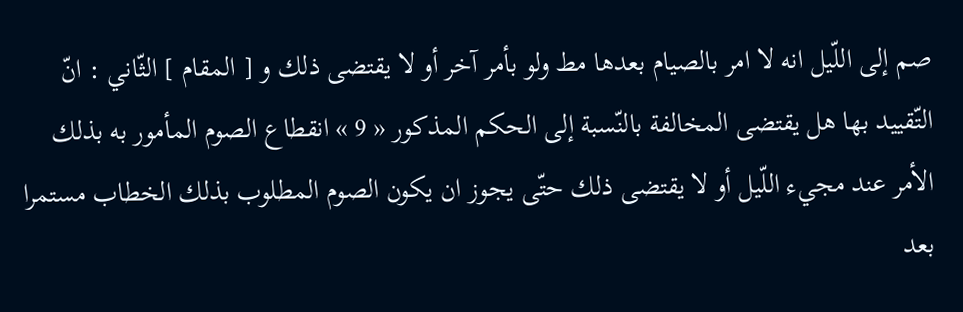صم إلى اللّيل انه لا امر بالصيام بعدها مط ولو بأمر آخر أو لا يقتضى ذلك و [ المقام ] الثّاني : انّ التّقييد بها هل يقتضى المخالفة بالنّسبة إلى الحكم المذكور « 9 » انقطاع الصوم المأمور به بذلك الأمر عند مجيء اللّيل أو لا يقتضى ذلك حتّى يجوز ان يكون الصوم المطلوب بذلك الخطاب مستمرا بعد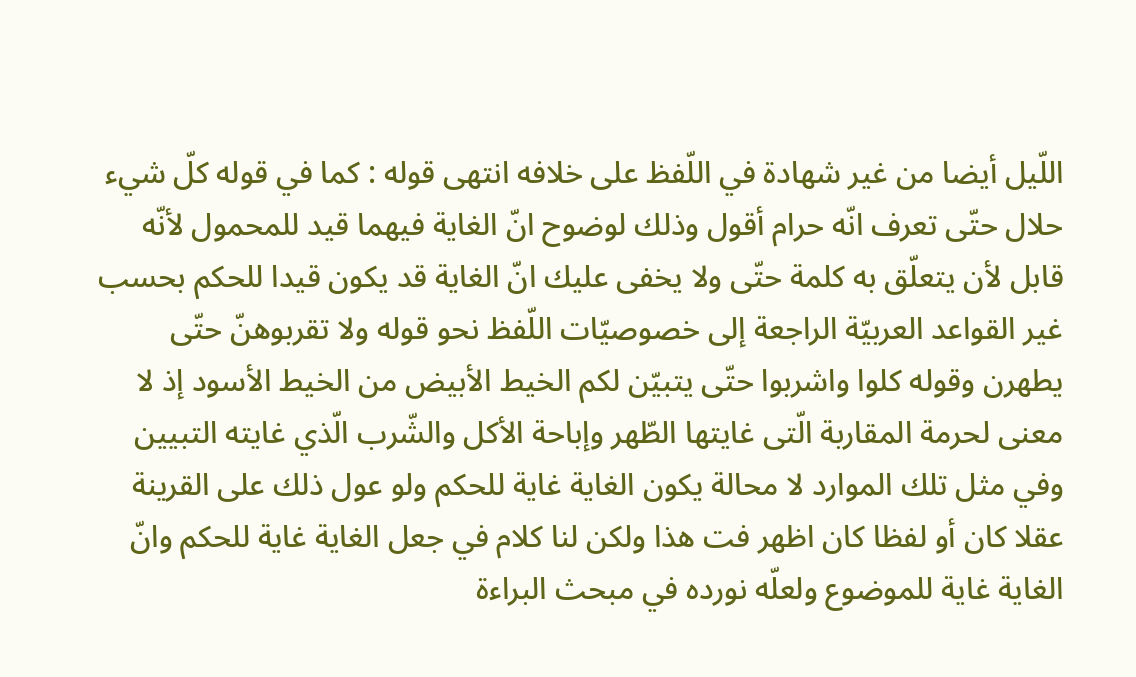اللّيل أيضا من غير شهادة في اللّفظ على خلافه انتهى قوله : كما في قوله كلّ شيء حلال حتّى تعرف انّه حرام أقول وذلك لوضوح انّ الغاية فيهما قيد للمحمول لأنّه قابل لأن يتعلّق به كلمة حتّى ولا يخفى عليك انّ الغاية قد يكون قيدا للحكم بحسب غير القواعد العربيّة الراجعة إلى خصوصيّات اللّفظ نحو قوله ولا تقربوهنّ حتّى يطهرن وقوله كلوا واشربوا حتّى يتبيّن لكم الخيط الأبيض من الخيط الأسود إذ لا معنى لحرمة المقاربة الّتى غايتها الطّهر وإباحة الأكل والشّرب الّذي غايته التبيين وفي مثل تلك الموارد لا محالة يكون الغاية غاية للحكم ولو عول ذلك على القرينة عقلا كان أو لفظا كان اظهر فت هذا ولكن لنا كلام في جعل الغاية غاية للحكم وانّ الغاية غاية للموضوع ولعلّه نورده في مبحث البراءة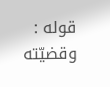قوله : وقضيّته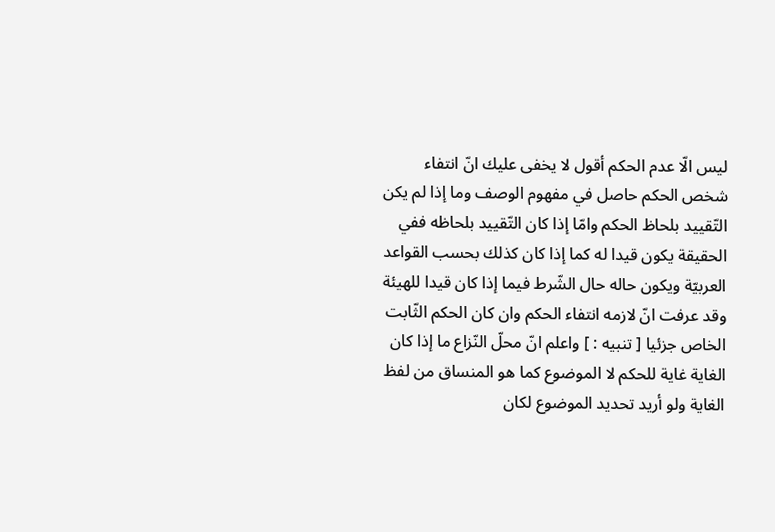ليس الّا عدم الحكم أقول لا يخفى عليك انّ انتفاء شخص الحكم حاصل في مفهوم الوصف وما إذا لم يكن التّقييد بلحاظ الحكم وامّا إذا كان التّقييد بلحاظه ففي الحقيقة يكون قيدا له كما إذا كان كذلك بحسب القواعد العربيّة ويكون حاله حال الشّرط فيما إذا كان قيدا للهيئة وقد عرفت انّ لازمه انتفاء الحكم وان كان الحكم الثّابت الخاص جزئيا [ تنبيه : ] واعلم انّ محلّ النّزاع ما إذا كان الغاية غاية للحكم لا الموضوع كما هو المنساق من لفظ الغاية ولو أريد تحديد الموضوع لكان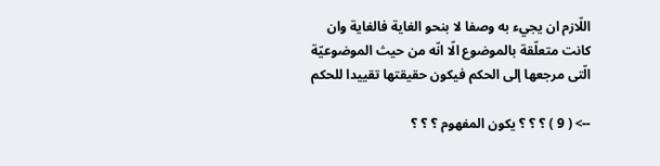اللّازم ان يجيء به وصفا لا بنحو الغاية فالغاية وان كانت متعلّقة بالموضوع الّا انّه من حيث الموضوعيّة الّتى مرجعها إلى الحكم فيكون حقيقتها تقييدا للحكم

--> ( 9 ) ؟ ؟ ؟ يكون المفهوم ؟ ؟ ؟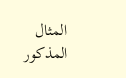المثال المذكور